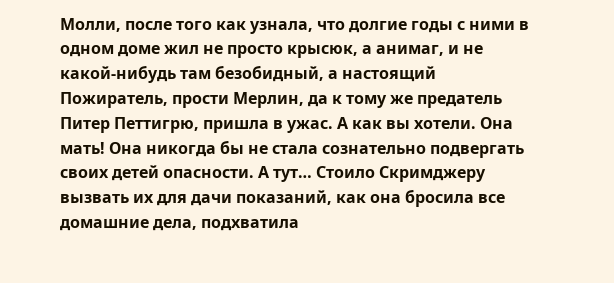Молли, после того как узнала, что долгие годы с ними в одном доме жил не просто крысюк, а анимаг, и не какой-нибудь там безобидный, а настоящий Пожиратель, прости Мерлин, да к тому же предатель Питер Петтигрю, пришла в ужас. А как вы хотели. Она мать! Она никогда бы не стала сознательно подвергать своих детей опасности. А тут… Стоило Скримджеру вызвать их для дачи показаний, как она бросила все домашние дела, подхватила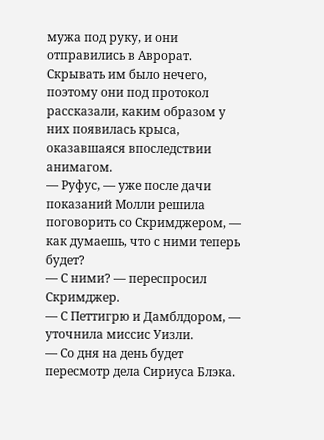мужа под руку, и они отправились в Аврорат. Скрывать им было нечего, поэтому они под протокол рассказали, каким образом у них появилась крыса, оказавшаяся впоследствии анимагом.
— Руфус, — уже после дачи показаний Молли решила поговорить со Скримджером, — как думаешь, что с ними теперь будет?
— С ними? — переспросил Скримджер.
— С Петтигрю и Дамблдором, — уточнила миссис Уизли.
— Со дня на день будет пересмотр дела Сириуса Блэка.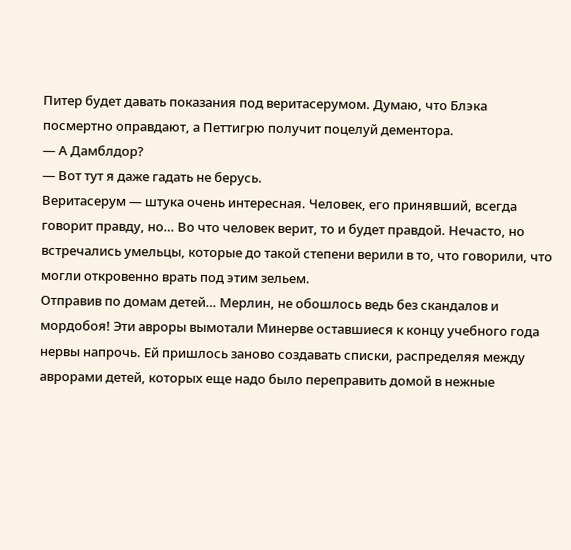Питер будет давать показания под веритасерумом. Думаю, что Блэка посмертно оправдают, а Петтигрю получит поцелуй дементора.
— А Дамблдор?
— Вот тут я даже гадать не берусь.
Веритасерум — штука очень интересная. Человек, его принявший, всегда говорит правду, но… Во что человек верит, то и будет правдой. Нечасто, но встречались умельцы, которые до такой степени верили в то, что говорили, что могли откровенно врать под этим зельем.
Отправив по домам детей… Мерлин, не обошлось ведь без скандалов и мордобоя! Эти авроры вымотали Минерве оставшиеся к концу учебного года нервы напрочь. Ей пришлось заново создавать списки, распределяя между аврорами детей, которых еще надо было переправить домой в нежные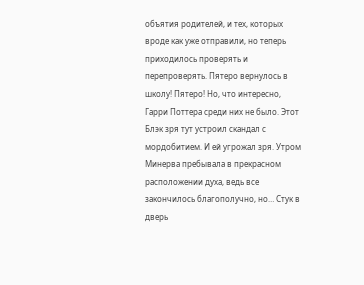объятия родителей, и тех, которых вроде как уже отправили, но теперь приходилось проверять и перепроверять. Пятеро вернулось в школу! Пятеро! Но, что интересно, Гарри Поттера среди них не было. Этот Блэк зря тут устроил скандал с мордобитием. И ей угрожал зря. Утром Минерва пребывала в прекрасном расположении духа, ведь все закончилось благополучно, но… Стук в дверь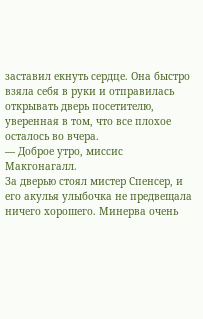заставил екнуть сердце. Она быстро взяла себя в руки и отправилась открывать дверь посетителю, уверенная в том, что все плохое осталось во вчера.
— Доброе утро, миссис Макгонагалл.
За дверью стоял мистер Спенсер, и его акулья улыбочка не предвещала ничего хорошего. Минерва очень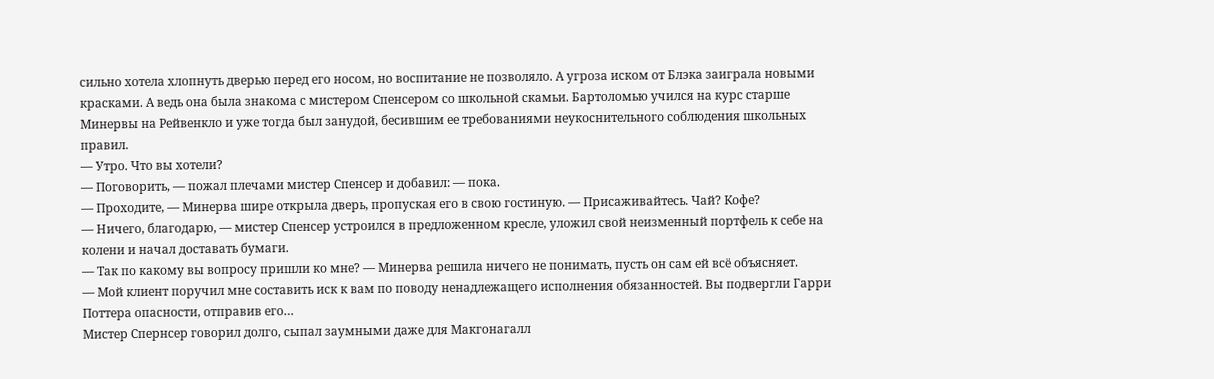сильно хотела хлопнуть дверью перед его носом, но воспитание не позволяло. А угроза иском от Блэка заиграла новыми красками. А ведь она была знакома с мистером Спенсером со школьной скамьи. Бартоломью учился на курс старше Минервы на Рейвенкло и уже тогда был занудой, бесившим ее требованиями неукоснительного соблюдения школьных правил.
— Утро. Что вы хотели?
— Поговорить, — пожал плечами мистер Спенсер и добавил: — пока.
— Проходите, — Минерва шире открыла дверь, пропуская его в свою гостиную. — Присаживайтесь. Чай? Кофе?
— Ничего, благодарю, — мистер Спенсер устроился в предложенном кресле, уложил свой неизменный портфель к себе на колени и начал доставать бумаги.
— Так по какому вы вопросу пришли ко мне? — Минерва решила ничего не понимать, пусть он сам ей всё объясняет.
— Мой клиент поручил мне составить иск к вам по поводу ненадлежащего исполнения обязанностей. Вы подвергли Гарри Поттера опасности, отправив его…
Мистер Спернсер говорил долго, сыпал заумными даже для Макгонагалл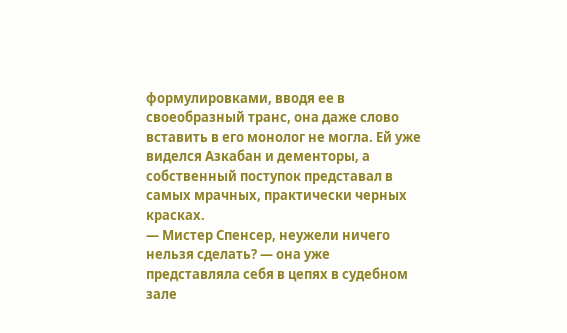формулировками, вводя ее в своеобразный транс, она даже слово вставить в его монолог не могла. Ей уже виделся Азкабан и дементоры, а собственный поступок представал в самых мрачных, практически черных красках.
— Мистер Спенсер, неужели ничего нельзя сделать? — она уже представляла себя в цепях в судебном зале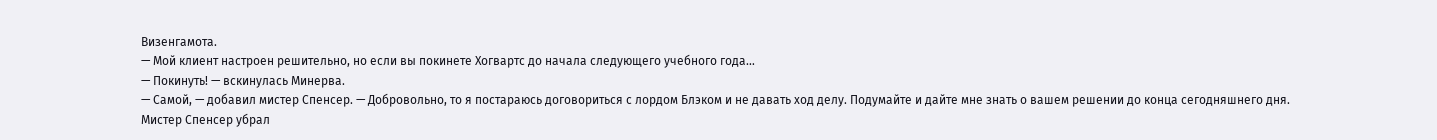Визенгамота.
— Мой клиент настроен решительно, но если вы покинете Хогвартс до начала следующего учебного года…
— Покинуть! — вскинулась Минерва.
— Самой, — добавил мистер Спенсер. — Добровольно, то я постараюсь договориться с лордом Блэком и не давать ход делу. Подумайте и дайте мне знать о вашем решении до конца сегодняшнего дня.
Мистер Спенсер убрал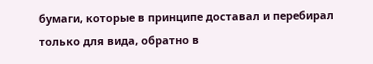бумаги, которые в принципе доставал и перебирал только для вида, обратно в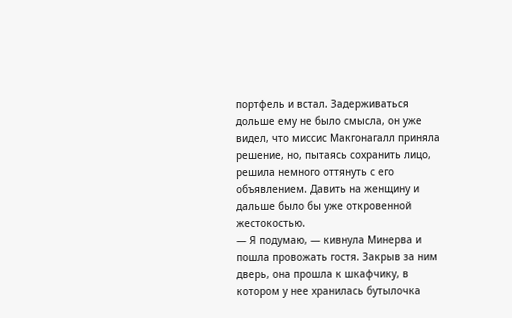портфель и встал. Задерживаться дольше ему не было смысла, он уже видел, что миссис Макгонагалл приняла решение, но, пытаясь сохранить лицо, решила немного оттянуть с его объявлением. Давить на женщину и дальше было бы уже откровенной жестокостью.
— Я подумаю, — кивнула Минерва и пошла провожать гостя. Закрыв за ним дверь, она прошла к шкафчику, в котором у нее хранилась бутылочка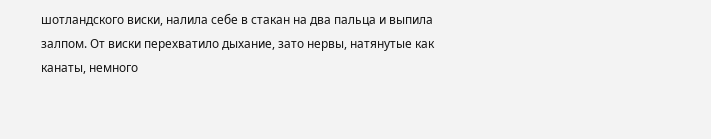шотландского виски, налила себе в стакан на два пальца и выпила залпом. От виски перехватило дыхание, зато нервы, натянутые как канаты, немного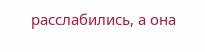расслабились, а она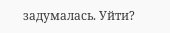задумалась. Уйти?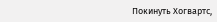Покинуть Хогвартс,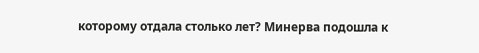которому отдала столько лет? Минерва подошла к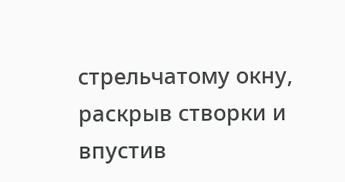стрельчатому окну, раскрыв створки и впустив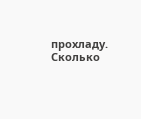прохладу. Сколько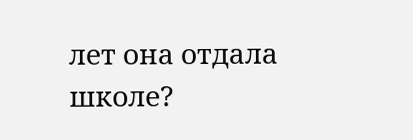лет она отдала школе?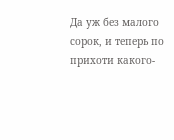Да уж без малого сорок, и теперь по прихоти какого-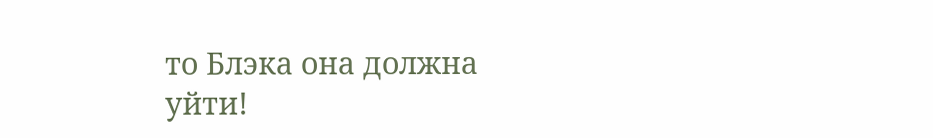то Блэка она должна уйти!